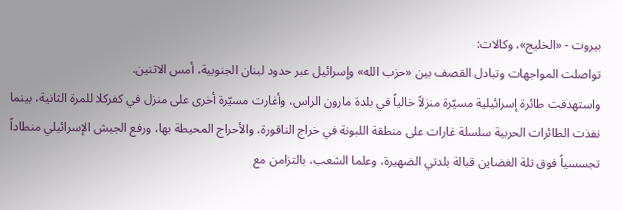بيروت - «الخليج»، وكالات:
تواصلت المواجهات وتبادل القصف بين «حزب الله» وإسرائيل عبر حدود لبنان الجنوبية، أمس الاثنين.
واستهدفت طائرة إسرائيلية مسيّرة منزلاً خالياً في بلدة مارون الراس، وأغارت مسيّرة أخرى على منزل في كفركلا للمرة الثانية، بينما نفذت الطائرات الحربية سلسلة غارات على منطقة اللبونة في خراج الناقورة، والأحراج المحيطة بها، ورفع الجيش الإسرائيلي منطاداً تجسسياً فوق تلة الغضاين قبالة بلدتي الضهيرة، وعلما الشعب، بالتزامن مع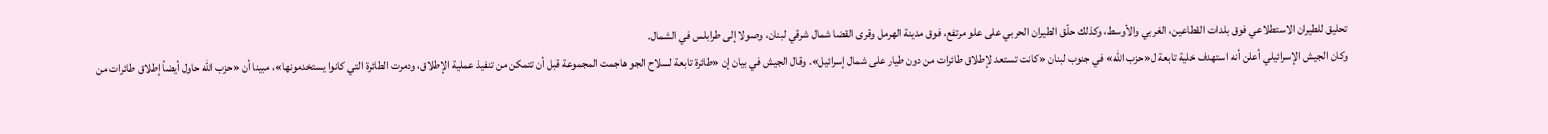تحليق للطيران الاستطلاعي فوق بلدات القطاعين، الغربي والأوسط، وكذلك حلّق الطيران الحربي على علو مرتفع، فوق مدينة الهرمل وقرى القضا شمال شرقي لبنان، وصولا إلى طرابلس في الشمال.
وكان الجيش الإسرائيلي أعلن أنه استهدف خلية تابعة ل«حزب الله» في جنوب لبنان «كانت تستعد لإطلاق طائرات من دون طيار على شمال إسرائيل». وقال الجيش في بيان إن «طائرة تابعة لسلاح الجو هاجمت المجموعة قبل أن تتمكن من تنفيذ عملية الإطلاق، ودمرت الطائرة التي كانوا يستخدمونها»، مبينا أن «حزب الله حاول أيضاً إطلاق طائرات من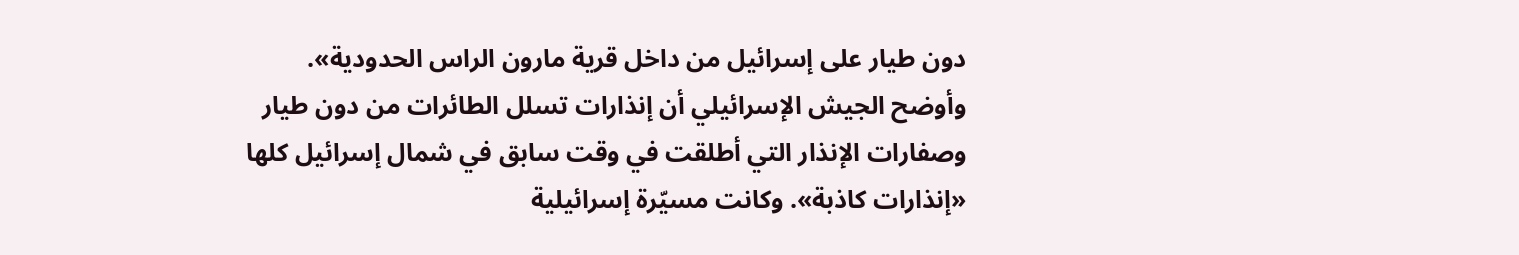دون طيار على إسرائيل من داخل قرية مارون الراس الحدودية».
وأوضح الجيش الإسرائيلي أن إنذارات تسلل الطائرات من دون طيار وصفارات الإنذار التي أطلقت في وقت سابق في شمال إسرائيل كلها «إنذارات كاذبة». وكانت مسيّرة إسرائيلية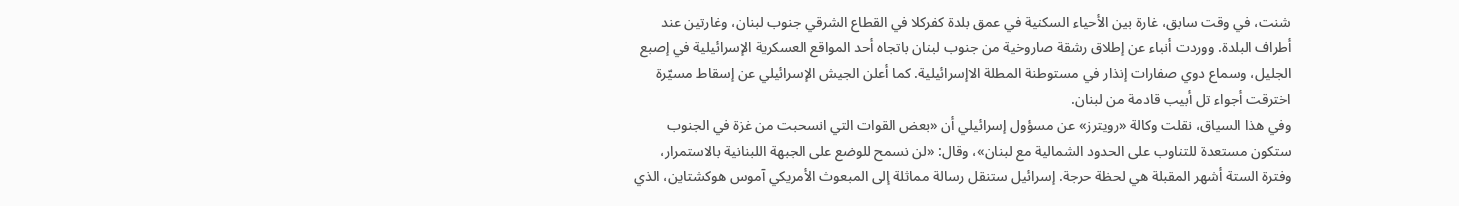شنت، في وقت سابق، غارة بين الأحياء السكنية في عمق بلدة كفركلا في القطاع الشرقي جنوب لبنان، وغارتين عند أطراف البلدة. ووردت أنباء عن إطلاق رشقة صاروخية من جنوب لبنان باتجاه أحد المواقع العسكرية الإسرائيلية في إصبع الجليل، وسماع دوي صفارات إنذار في مستوطنة المطلة الاإسرائيلية. كما أعلن الجيش الإسرائيلي عن إسقاط مسيّرة اخترقت أجواء تل أبيب قادمة من لبنان.
وفي هذا السياق، نقلت وكالة «رويترز» عن مسؤول إسرائيلي أن «بعض القوات التي انسحبت من غزة في الجنوب ستكون مستعدة للتناوب على الحدود الشمالية مع لبنان»، وقال: «لن نسمح للوضع على الجبهة اللبنانية بالاستمرار، وفترة الستة أشهر المقبلة هي لحظة حرجة. إسرائيل ستنقل رسالة مماثلة إلى المبعوث الأمريكي آموس هوكشتاين، الذي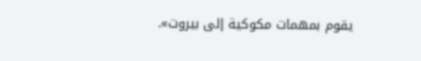يقوم بمهمات مكوكية إلى بيروت».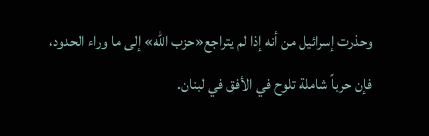وحذرت إسرائيل من أنه إذا لم يتراجع«حزب الله» إلى ما وراء الحدود، فإن حرباً شاملة تلوح في الأفق في لبنان.